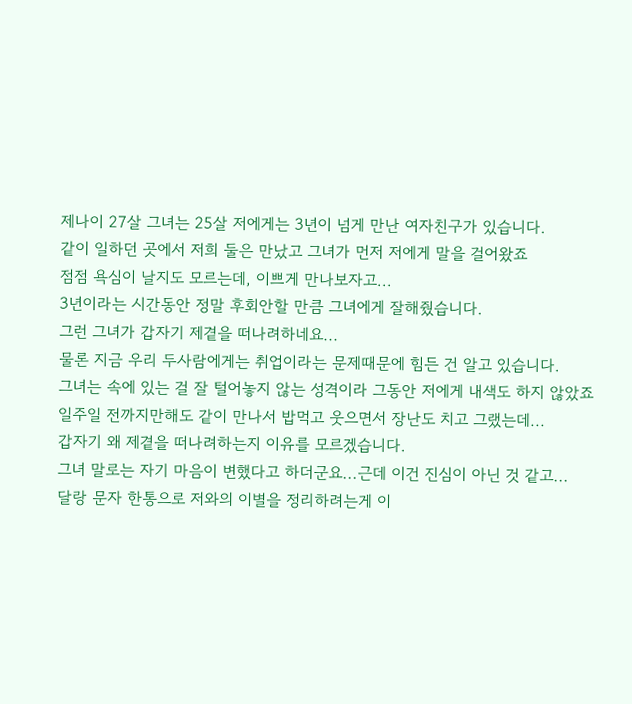제나이 27살 그녀는 25살 저에게는 3년이 넘게 만난 여자친구가 있습니다.
같이 일하던 곳에서 저희 둘은 만났고 그녀가 먼저 저에게 말을 걸어왔죠
점점 욕심이 날지도 모르는데, 이쁘게 만나보자고...
3년이라는 시간동안 정말 후회안할 만큼 그녀에게 잘해줬습니다.
그런 그녀가 갑자기 제곁을 떠나려하네요...
물론 지금 우리 두사람에게는 취업이라는 문제때문에 힘든 건 알고 있습니다.
그녀는 속에 있는 걸 잘 털어놓지 않는 성격이라 그동안 저에게 내색도 하지 않았죠
일주일 전까지만해도 같이 만나서 밥먹고 웃으면서 장난도 치고 그랬는데...
갑자기 왜 제곁을 떠나려하는지 이유를 모르겠습니다.
그녀 말로는 자기 마음이 변했다고 하더군요...근데 이건 진심이 아닌 것 같고...
달랑 문자 한통으로 저와의 이별을 정리하려는게 이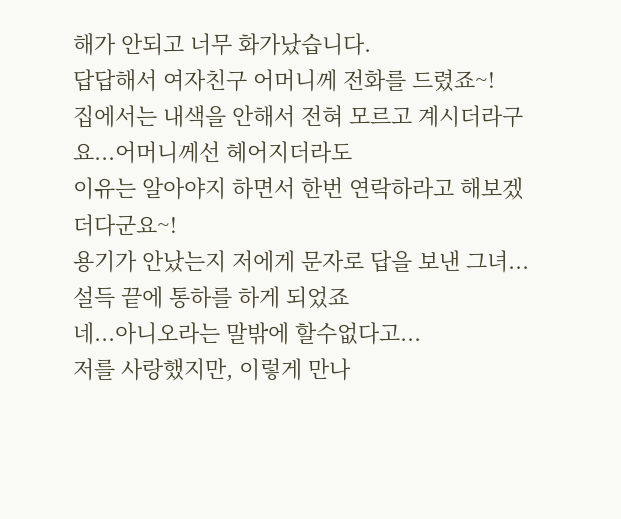해가 안되고 너무 화가났습니다.
답답해서 여자친구 어머니께 전화를 드렸죠~!
집에서는 내색을 안해서 전혀 모르고 계시더라구요...어머니께선 헤어지더라도
이유는 알아야지 하면서 한번 연락하라고 해보겠더다군요~!
용기가 안났는지 저에게 문자로 답을 보낸 그녀...설득 끝에 통하를 하게 되었죠
네...아니오라는 말밖에 할수없다고...
저를 사랑했지만, 이렇게 만나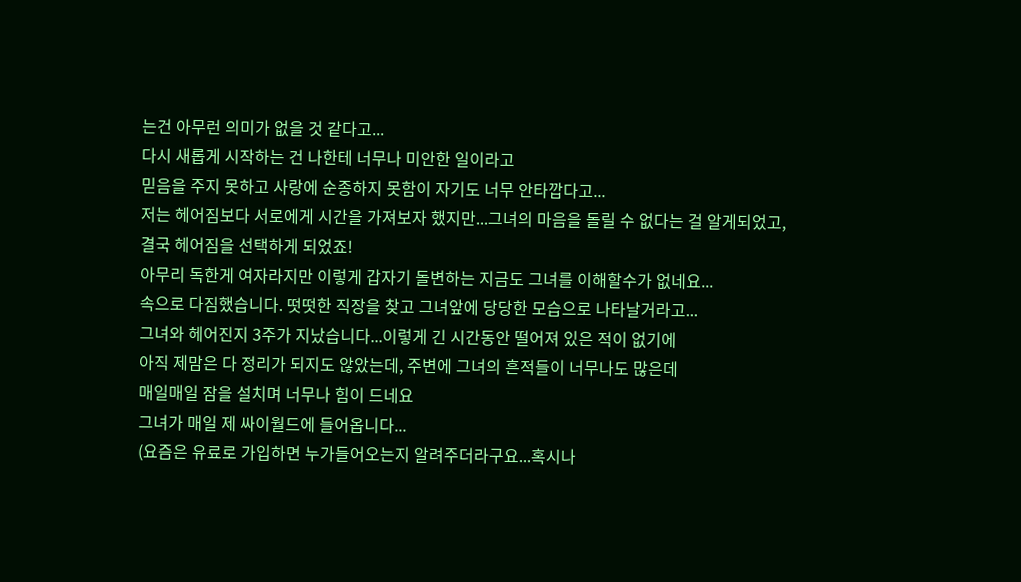는건 아무런 의미가 없을 것 같다고...
다시 새롭게 시작하는 건 나한테 너무나 미안한 일이라고
믿음을 주지 못하고 사랑에 순종하지 못함이 자기도 너무 안타깝다고...
저는 헤어짐보다 서로에게 시간을 가져보자 했지만...그녀의 마음을 돌릴 수 없다는 걸 알게되었고,
결국 헤어짐을 선택하게 되었죠!
아무리 독한게 여자라지만 이렇게 갑자기 돌변하는 지금도 그녀를 이해할수가 없네요...
속으로 다짐했습니다. 떳떳한 직장을 찾고 그녀앞에 당당한 모습으로 나타날거라고...
그녀와 헤어진지 3주가 지났습니다...이렇게 긴 시간동안 떨어져 있은 적이 없기에
아직 제맘은 다 정리가 되지도 않았는데, 주변에 그녀의 흔적들이 너무나도 많은데
매일매일 잠을 설치며 너무나 힘이 드네요
그녀가 매일 제 싸이월드에 들어옵니다...
(요즘은 유료로 가입하면 누가들어오는지 알려주더라구요...혹시나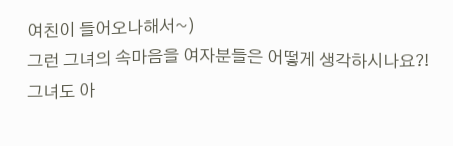여친이 들어오나해서~)
그런 그녀의 속마음을 여자분들은 어떻게 생각하시나요?!
그녀도 아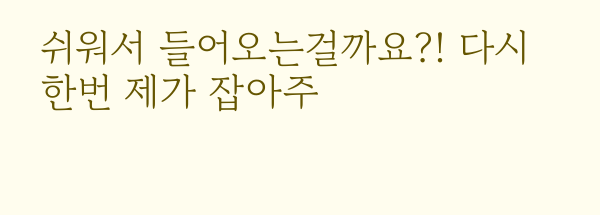쉬워서 들어오는걸까요?! 다시 한번 제가 잡아주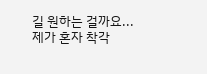길 원하는 걸까요...
제가 혼자 착각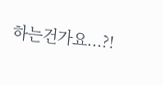하는건가요...?!